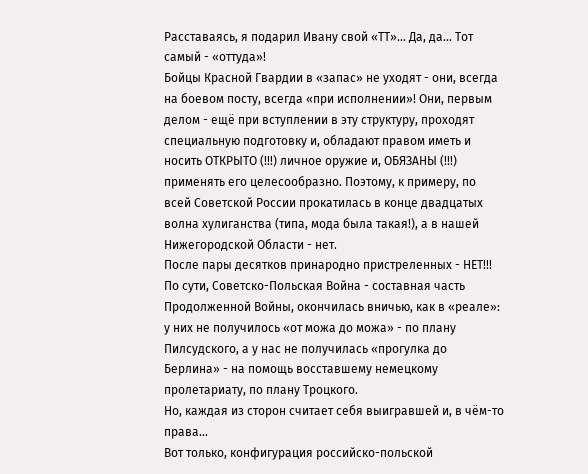Расставаясь, я подарил Ивану свой «ТТ»... Да, да... Тот самый - «оттуда»!
Бойцы Красной Гвардии в «запас» не уходят - они, всегда на боевом посту, всегда «при исполнении»! Они, первым делом - ещё при вступлении в эту структуру, проходят специальную подготовку и, обладают правом иметь и носить ОТКРЫТО (!!!) личное оружие и, ОБЯЗАНЫ (!!!) применять его целесообразно. Поэтому, к примеру, по всей Советской России прокатилась в конце двадцатых волна хулиганства (типа, мода была такая!), а в нашей Нижегородской Области - нет.
После пары десятков принародно пристреленных - НЕТ!!!
По сути, Советско-Польская Война - составная часть Продолженной Войны, окончилась вничью, как в «реале»: у них не получилось «от можа до можа» - по плану Пилсудского, а у нас не получилась «прогулка до Берлина» - на помощь восставшему немецкому пролетариату, по плану Троцкого.
Но, каждая из сторон считает себя выигравшей и, в чём-то права...
Вот только, конфигурация российско-польской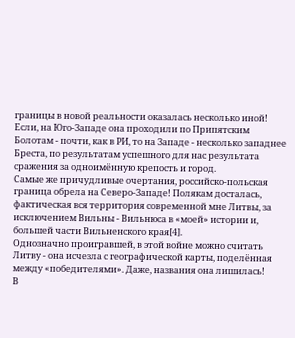границы в новой реальности оказалась несколько иной! Если, на Юго-Западе она проходили по Припятским Болотам - почти, как в РИ, то на Западе - несколько западнее Бреста, по результатам успешного для нас результата сражения за одноимённую крепость и город.
Самые же причудливые очертания, российско-польская граница обрела на Северо-Западе! Полякам досталась, фактическая вся территория современной мне Литвы, за исключением Вильны - Вильнюса в «моей» истории и, большей части Вильненского края[4].
Однозначно проигравшей, в этой войне можно считать Литву - она исчезла с географической карты, поделённая между «победителями». Даже, названия она лишилась!
В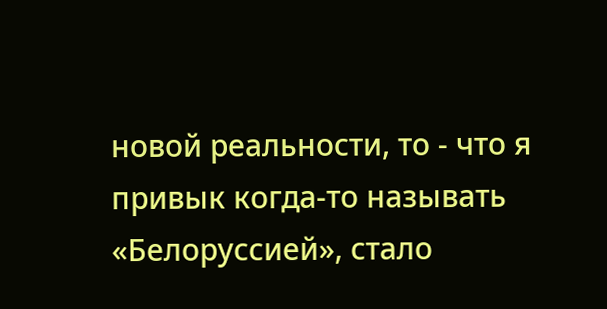новой реальности, то - что я привык когда-то называть «Белоруссией», стало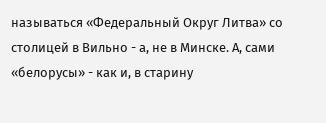называться «Федеральный Округ Литва» со столицей в Вильно - а, не в Минске. А, сами «белорусы» - как и, в старину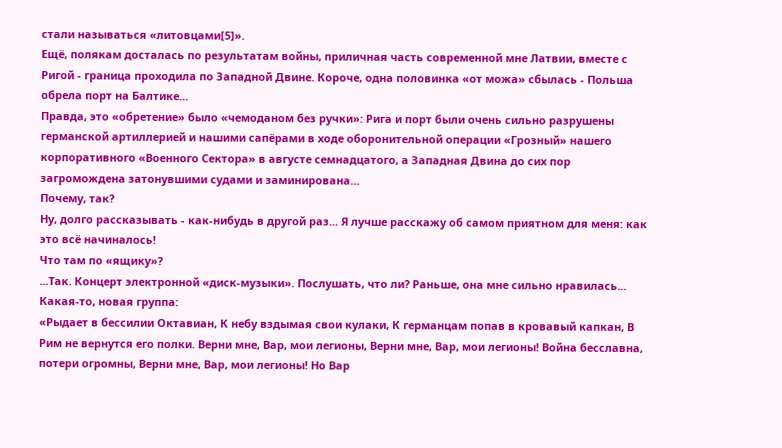стали называться «литовцами[5]».
Ещё, полякам досталась по результатам войны, приличная часть современной мне Латвии, вместе с Ригой - граница проходила по Западной Двине. Короче, одна половинка «от можа» сбылась - Польша обрела порт на Балтике...
Правда, это «обретение» было «чемоданом без ручки»: Рига и порт были очень сильно разрушены германской артиллерией и нашими сапёрами в ходе оборонительной операции «Грозный» нашего корпоративного «Военного Сектора» в августе семнадцатого, а Западная Двина до сих пор загромождена затонувшими судами и заминирована...
Почему, так?
Ну, долго рассказывать - как-нибудь в другой раз... Я лучше расскажу об самом приятном для меня: как это всё начиналось!
Что там по «ящику»?
...Так. Концерт электронной «диск-музыки». Послушать, что ли? Раньше, она мне сильно нравилась...
Какая-то, новая группа:
«Рыдает в бессилии Октавиан, К небу вздымая свои кулаки, К германцам попав в кровавый капкан, В Рим не вернутся его полки. Верни мне, Вар, мои легионы, Верни мне, Вар, мои легионы! Война бесславна, потери огромны, Верни мне, Вар, мои легионы! Но Вар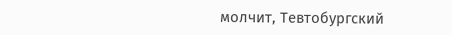молчит, Тевтобургский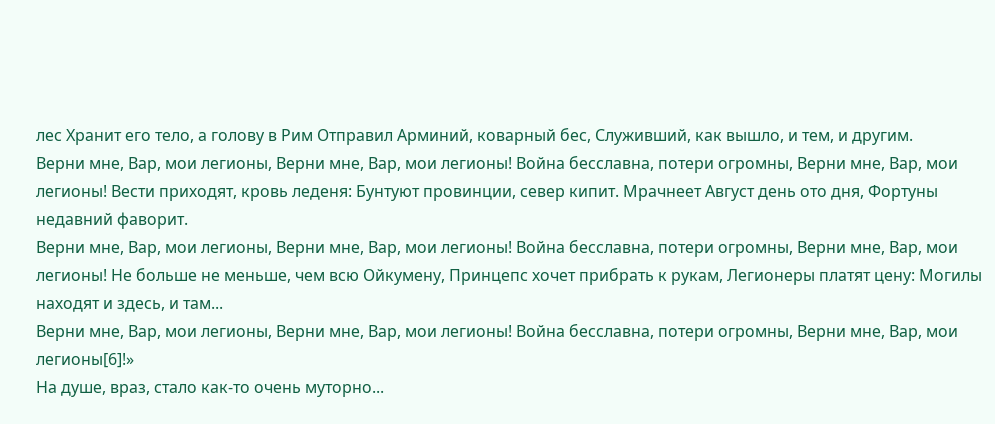лес Хранит его тело, а голову в Рим Отправил Арминий, коварный бес, Служивший, как вышло, и тем, и другим.
Верни мне, Вар, мои легионы, Верни мне, Вар, мои легионы! Война бесславна, потери огромны, Верни мне, Вар, мои легионы! Вести приходят, кровь леденя: Бунтуют провинции, север кипит. Мрачнеет Август день ото дня, Фортуны недавний фаворит.
Верни мне, Вар, мои легионы, Верни мне, Вар, мои легионы! Война бесславна, потери огромны, Верни мне, Вар, мои легионы! Не больше не меньше, чем всю Ойкумену, Принцепс хочет прибрать к рукам, Легионеры платят цену: Могилы находят и здесь, и там...
Верни мне, Вар, мои легионы, Верни мне, Вар, мои легионы! Война бесславна, потери огромны, Верни мне, Вар, мои легионы[6]!»
На душе, враз, стало как-то очень муторно...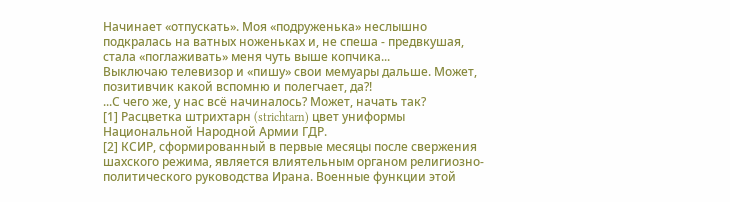Начинает «отпускать». Моя «подруженька» неслышно подкралась на ватных ноженьках и, не спеша - предвкушая, стала «поглаживать» меня чуть выше копчика...
Выключаю телевизор и «пишу» свои мемуары дальше. Может, позитивчик какой вспомню и полегчает, да?!
...С чего же, у нас всё начиналось? Может, начать так?
[1] Расцветка штрихтарн (strichtarn) цвет униформы Национальной Народной Армии ГДР.
[2] КСИР, сформированный в первые месяцы после свержения шахского режима, является влиятельным органом религиозно-политического руководства Ирана. Военные функции этой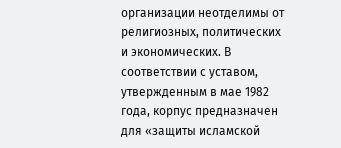организации неотделимы от религиозных, политических и экономических. В соответствии с уставом, утвержденным в мае 1982 года, корпус предназначен для «защиты исламской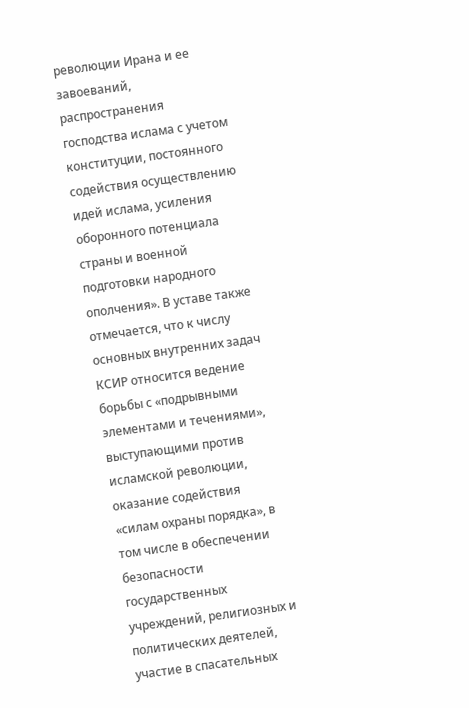революции Ирана и ее завоеваний, распространения господства ислама с учетом конституции, постоянного содействия осуществлению идей ислама, усиления оборонного потенциала страны и военной подготовки народного ополчения». В уставе также отмечается, что к числу основных внутренних задач КСИР относится ведение борьбы с «подрывными элементами и течениями», выступающими против исламской революции, оказание содействия «силам охраны порядка», в том числе в обеспечении безопасности государственных учреждений, религиозных и политических деятелей, участие в спасательных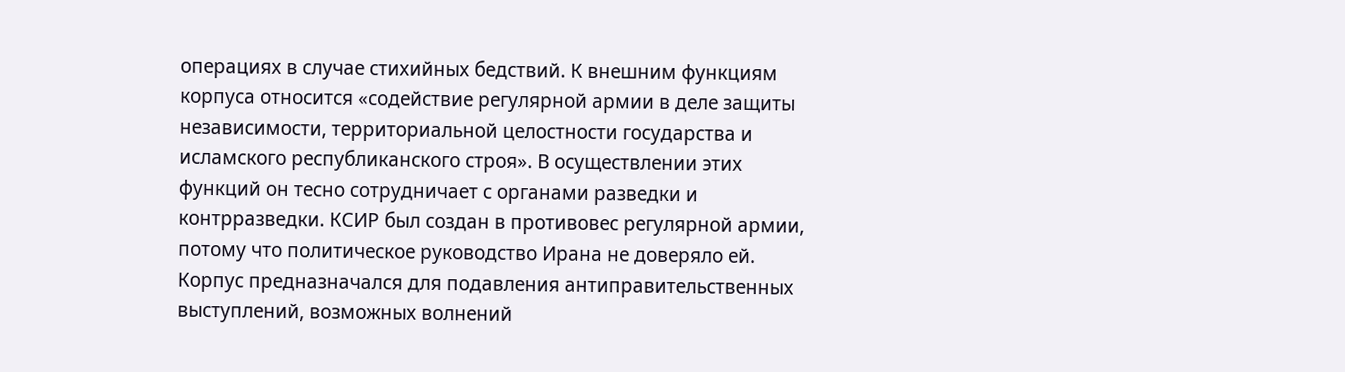операциях в случае стихийных бедствий. К внешним функциям корпуса относится «содействие регулярной армии в деле защиты независимости, территориальной целостности государства и исламского республиканского строя». В осуществлении этих функций он тесно сотрудничает с органами разведки и контрразведки. КСИР был создан в противовес регулярной армии, потому что политическое руководство Ирана не доверяло ей. Корпус предназначался для подавления антиправительственных выступлений, возможных волнений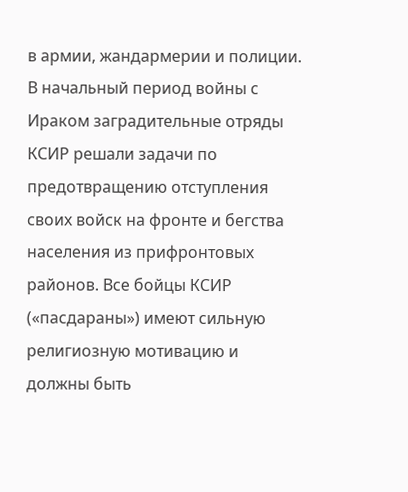в армии, жандармерии и полиции. В начальный период войны с Ираком заградительные отряды КСИР решали задачи по предотвращению отступления своих войск на фронте и бегства населения из прифронтовых районов. Все бойцы КСИР («пасдараны») имеют сильную религиозную мотивацию и должны быть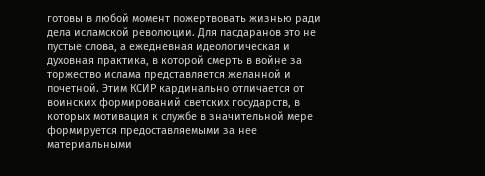готовы в любой момент пожертвовать жизнью ради дела исламской революции. Для пасдаранов это не пустые слова, а ежедневная идеологическая и духовная практика, в которой смерть в войне за торжество ислама представляется желанной и почетной. Этим КСИР кардинально отличается от воинских формирований светских государств, в которых мотивация к службе в значительной мере формируется предоставляемыми за нее материальными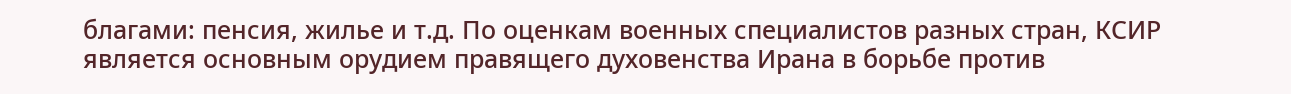благами: пенсия, жилье и т.д. По оценкам военных специалистов разных стран, КСИР является основным орудием правящего духовенства Ирана в борьбе против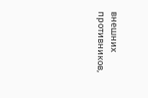внешних противников,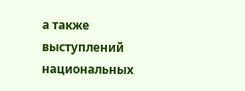а также выступлений национальных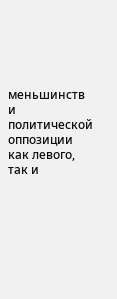меньшинств и политической оппозиции как левого, так и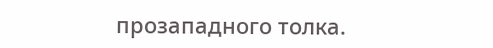прозападного толка.